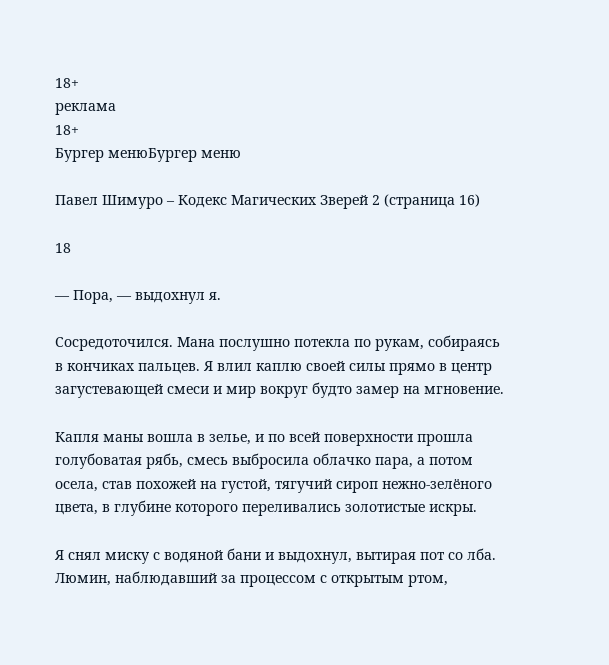18+
реклама
18+
Бургер менюБургер меню

Павел Шимуро – Кодекс Магических Зверей 2 (страница 16)

18

— Пора, — выдохнул я.

Сосредоточился. Мана послушно потекла по рукам, собираясь в кончиках пальцев. Я влил каплю своей силы прямо в центр загустевающей смеси и мир вокруг будто замер на мгновение.

Капля маны вошла в зелье, и по всей поверхности прошла голубоватая рябь, смесь выбросила облачко пара, а потом осела, став похожей на густой, тягучий сироп нежно-зелёного цвета, в глубине которого переливались золотистые искры.

Я снял миску с водяной бани и выдохнул, вытирая пот со лба. Люмин, наблюдавший за процессом с открытым ртом,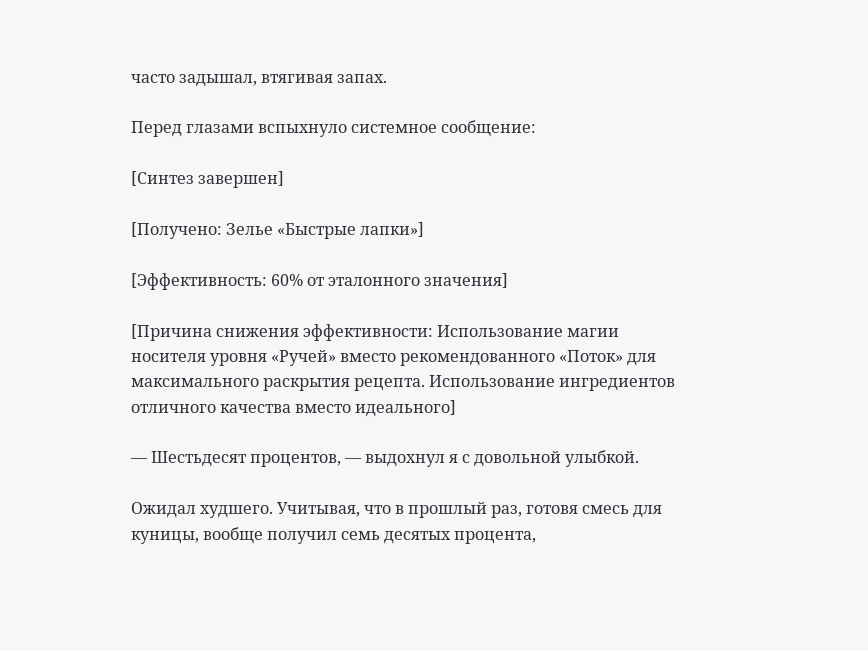часто задышал, втягивая запах.

Перед глазами вспыхнуло системное сообщение:

[Синтез завершен]

[Получено: Зелье «Быстрые лапки»]

[Эффективность: 60% от эталонного значения]

[Причина снижения эффективности: Использование магии носителя уровня «Ручей» вместо рекомендованного «Поток» для максимального раскрытия рецепта. Использование ингредиентов отличного качества вместо идеального]

— Шестьдесят процентов, — выдохнул я с довольной улыбкой.

Ожидал худшего. Учитывая, что в прошлый раз, готовя смесь для куницы, вообще получил семь десятых процента,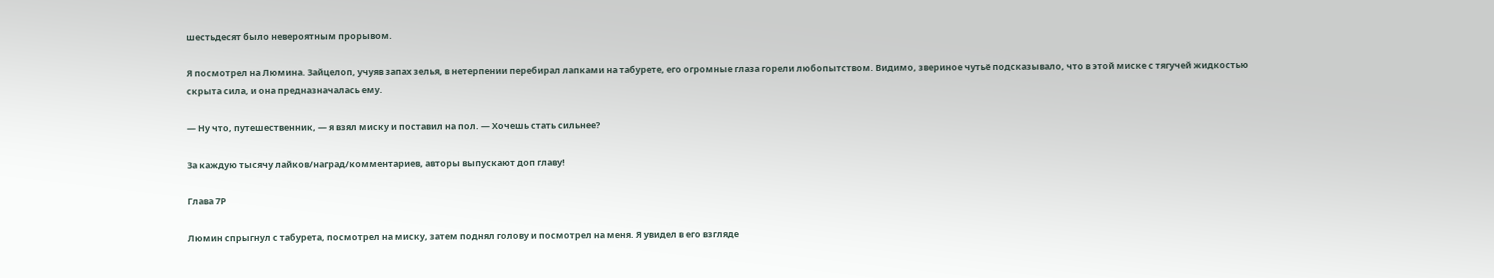шестьдесят было невероятным прорывом.

Я посмотрел на Люмина. Зайцелоп, учуяв запах зелья, в нетерпении перебирал лапками на табурете, его огромные глаза горели любопытством. Видимо, звериное чутьё подсказывало, что в этой миске с тягучей жидкостью скрыта сила, и она предназначалась ему.

— Ну что, путешественник, — я взял миску и поставил на пол. — Хочешь стать сильнее?

За каждую тысячу лайков/наград/комментариев, авторы выпускают доп главу!

Глава 7Р

Люмин спрыгнул с табурета, посмотрел на миску, затем поднял голову и посмотрел на меня. Я увидел в его взгляде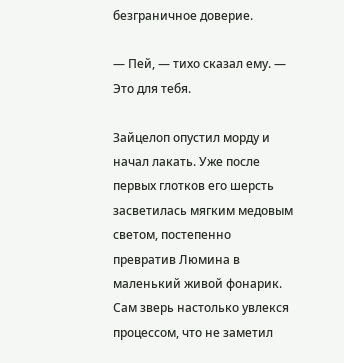безграничное доверие.

— Пей, — тихо сказал ему. — Это для тебя.

Зайцелоп опустил морду и начал лакать. Уже после первых глотков его шерсть засветилась мягким медовым светом, постепенно превратив Люмина в маленький живой фонарик. Сам зверь настолько увлекся процессом, что не заметил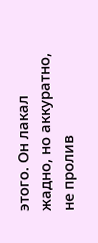этого. Он лакал жадно, но аккуратно, не пролив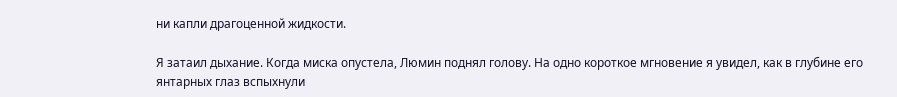ни капли драгоценной жидкости.

Я затаил дыхание. Когда миска опустела, Люмин поднял голову. На одно короткое мгновение я увидел, как в глубине его янтарных глаз вспыхнули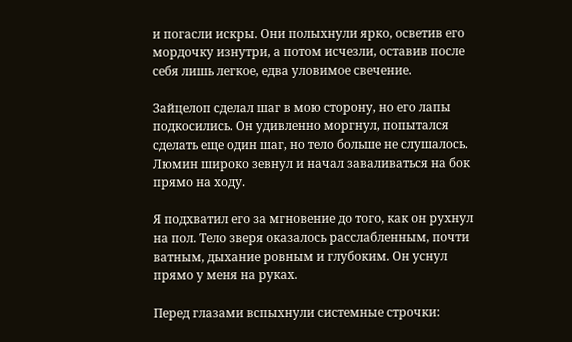и погасли искры. Они полыхнули ярко, осветив его мордочку изнутри, а потом исчезли, оставив после себя лишь легкое, едва уловимое свечение.

Зайцелоп сделал шаг в мою сторону, но его лапы подкосились. Он удивленно моргнул, попытался сделать еще один шаг, но тело больше не слушалось. Люмин широко зевнул и начал заваливаться на бок прямо на ходу.

Я подхватил его за мгновение до того, как он рухнул на пол. Тело зверя оказалось расслабленным, почти ватным, дыхание ровным и глубоким. Он уснул прямо у меня на руках.

Перед глазами вспыхнули системные строчки: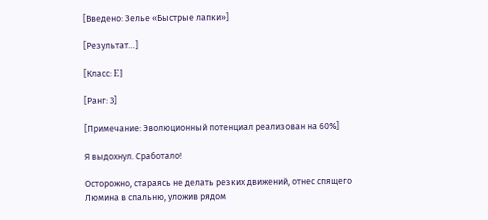[Введено: Зелье «Быстрые лапки»]

[Результат…]

[Класс: E]

[Ранг: 3]

[Примечание: Эволюционный потенциал реализован на 60%]

Я выдохнул. Сработало!

Осторожно, стараясь не делать резких движений, отнес спящего Люмина в спальню, уложив рядом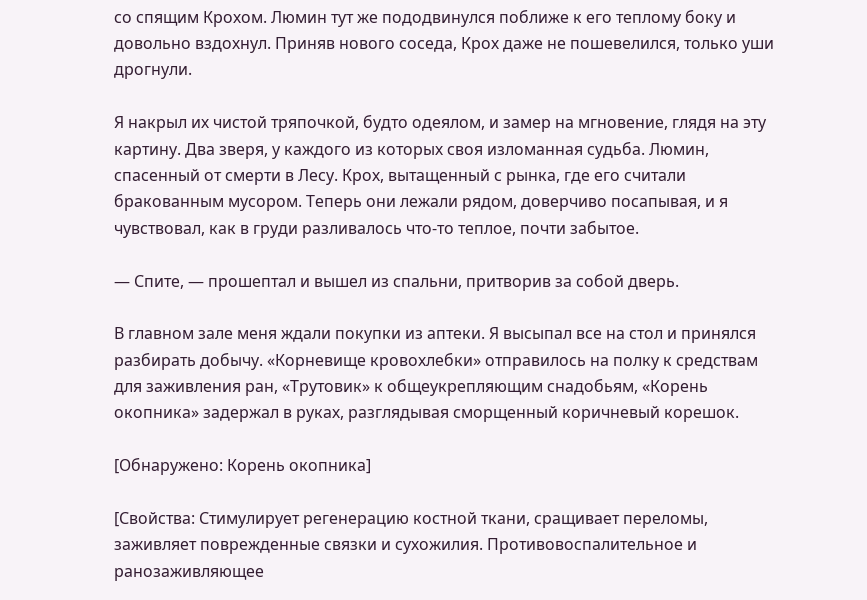со спящим Крохом. Люмин тут же пододвинулся поближе к его теплому боку и довольно вздохнул. Приняв нового соседа, Крох даже не пошевелился, только уши дрогнули.

Я накрыл их чистой тряпочкой, будто одеялом, и замер на мгновение, глядя на эту картину. Два зверя, у каждого из которых своя изломанная судьба. Люмин, спасенный от смерти в Лесу. Крох, вытащенный с рынка, где его считали бракованным мусором. Теперь они лежали рядом, доверчиво посапывая, и я чувствовал, как в груди разливалось что-то теплое, почти забытое.

— Спите, — прошептал и вышел из спальни, притворив за собой дверь.

В главном зале меня ждали покупки из аптеки. Я высыпал все на стол и принялся разбирать добычу. «Корневище кровохлебки» отправилось на полку к средствам для заживления ран, «Трутовик» к общеукрепляющим снадобьям, «Корень окопника» задержал в руках, разглядывая сморщенный коричневый корешок.

[Обнаружено: Корень окопника]

[Свойства: Стимулирует регенерацию костной ткани, сращивает переломы, заживляет поврежденные связки и сухожилия. Противовоспалительное и ранозаживляющее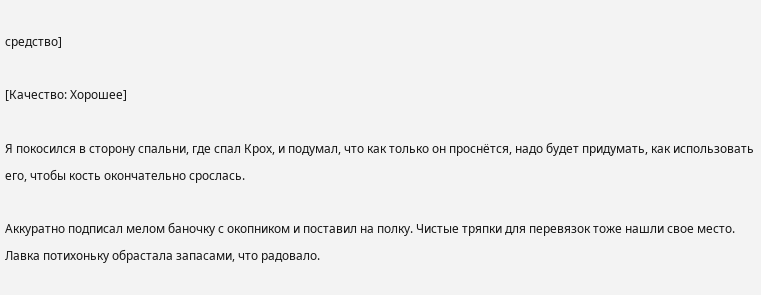средство]

[Качество: Хорошее]

Я покосился в сторону спальни, где спал Крох, и подумал, что как только он проснётся, надо будет придумать, как использовать его, чтобы кость окончательно срослась.

Аккуратно подписал мелом баночку с окопником и поставил на полку. Чистые тряпки для перевязок тоже нашли свое место. Лавка потихоньку обрастала запасами, что радовало.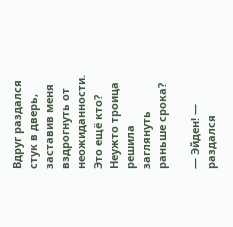Вдруг раздался стук в дверь, заставив меня вздрогнуть от неожиданности. Это ещё кто? Неужто троица решила заглянуть раньше срока?

— Эйден! — раздался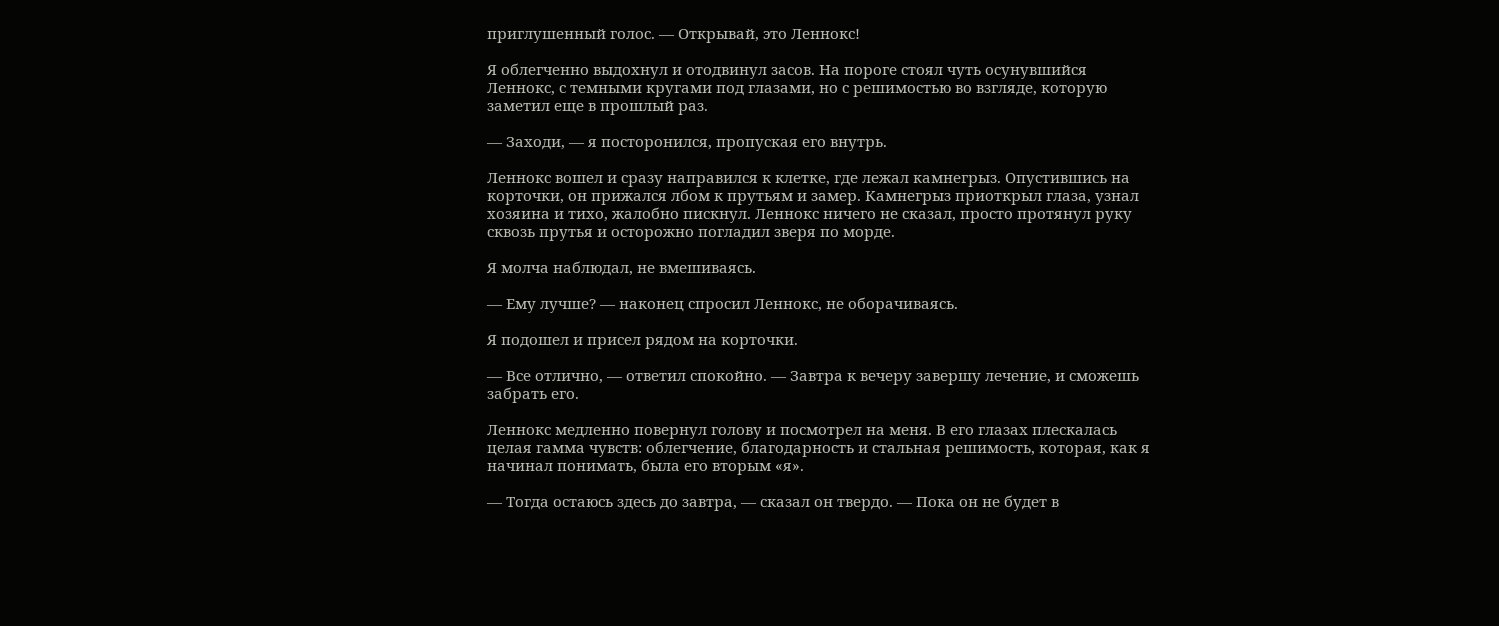приглушенный голос. — Открывай, это Леннокс!

Я облегченно выдохнул и отодвинул засов. На пороге стоял чуть осунувшийся Леннокс, с темными кругами под глазами, но с решимостью во взгляде, которую заметил еще в прошлый раз.

— Заходи, — я посторонился, пропуская его внутрь.

Леннокс вошел и сразу направился к клетке, где лежал камнегрыз. Опустившись на корточки, он прижался лбом к прутьям и замер. Камнегрыз приоткрыл глаза, узнал хозяина и тихо, жалобно пискнул. Леннокс ничего не сказал, просто протянул руку сквозь прутья и осторожно погладил зверя по морде.

Я молча наблюдал, не вмешиваясь.

— Ему лучше? — наконец спросил Леннокс, не оборачиваясь.

Я подошел и присел рядом на корточки.

— Все отлично, — ответил спокойно. — Завтра к вечеру завершу лечение, и сможешь забрать его.

Леннокс медленно повернул голову и посмотрел на меня. В его глазах плескалась целая гамма чувств: облегчение, благодарность и стальная решимость, которая, как я начинал понимать, была его вторым «я».

— Тогда остаюсь здесь до завтра, — сказал он твердо. — Пока он не будет в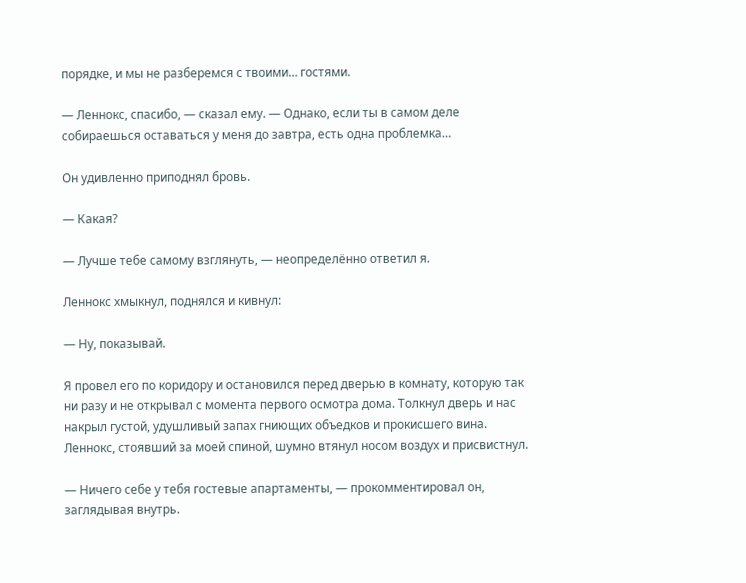порядке, и мы не разберемся с твоими… гостями.

— Леннокс, спасибо, — сказал ему. — Однако, если ты в самом деле собираешься оставаться у меня до завтра, есть одна проблемка…

Он удивленно приподнял бровь.

— Какая?

— Лучше тебе самому взглянуть, — неопределённо ответил я.

Леннокс хмыкнул, поднялся и кивнул:

— Ну, показывай.

Я провел его по коридору и остановился перед дверью в комнату, которую так ни разу и не открывал с момента первого осмотра дома. Толкнул дверь и нас накрыл густой, удушливый запах гниющих объедков и прокисшего вина. Леннокс, стоявший за моей спиной, шумно втянул носом воздух и присвистнул.

— Ничего себе у тебя гостевые апартаменты, — прокомментировал он, заглядывая внутрь.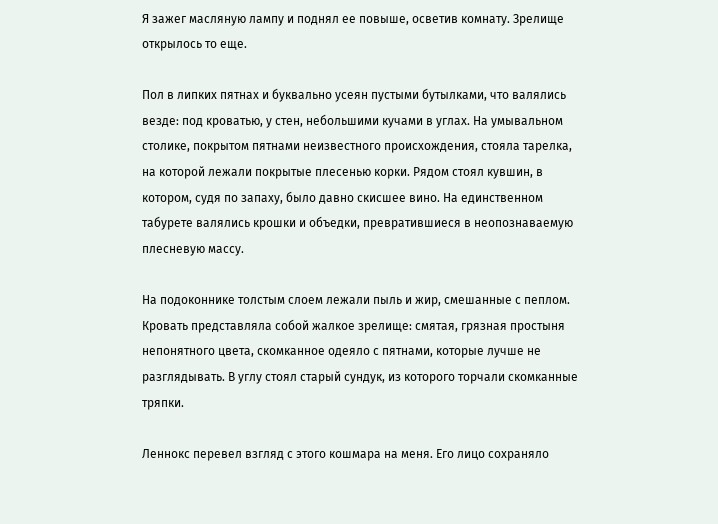Я зажег масляную лампу и поднял ее повыше, осветив комнату. Зрелище открылось то еще.

Пол в липких пятнах и буквально усеян пустыми бутылками, что валялись везде: под кроватью, у стен, небольшими кучами в углах. На умывальном столике, покрытом пятнами неизвестного происхождения, стояла тарелка, на которой лежали покрытые плесенью корки. Рядом стоял кувшин, в котором, судя по запаху, было давно скисшее вино. На единственном табурете валялись крошки и объедки, превратившиеся в неопознаваемую плесневую массу.

На подоконнике толстым слоем лежали пыль и жир, смешанные с пеплом. Кровать представляла собой жалкое зрелище: смятая, грязная простыня непонятного цвета, скомканное одеяло с пятнами, которые лучше не разглядывать. В углу стоял старый сундук, из которого торчали скомканные тряпки.

Леннокс перевел взгляд с этого кошмара на меня. Его лицо сохраняло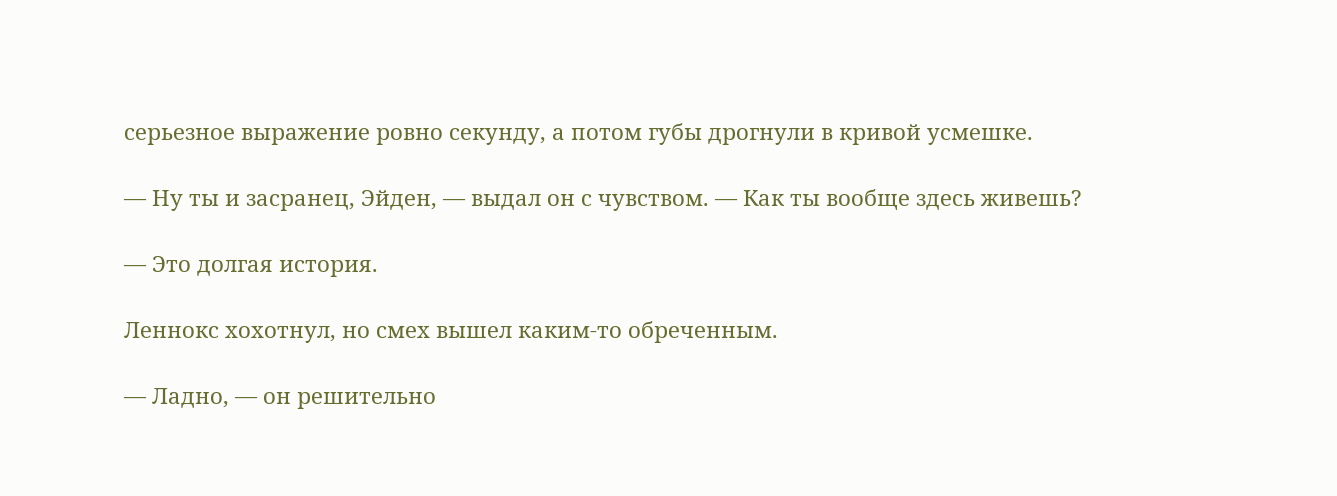серьезное выражение ровно секунду, а потом губы дрогнули в кривой усмешке.

— Ну ты и засранец, Эйден, — выдал он с чувством. — Как ты вообще здесь живешь?

— Это долгая история.

Леннокс хохотнул, но смех вышел каким-то обреченным.

— Ладно, — он решительно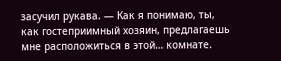засучил рукава. — Как я понимаю, ты, как гостеприимный хозяин, предлагаешь мне расположиться в этой… комнате.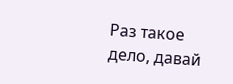Раз такое дело, давай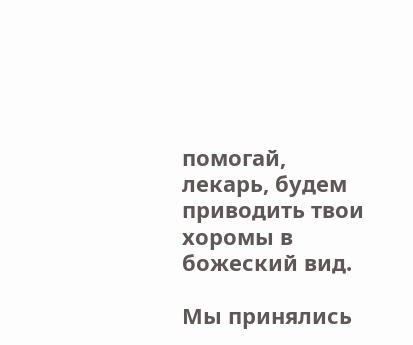помогай, лекарь, будем приводить твои хоромы в божеский вид.

Мы принялись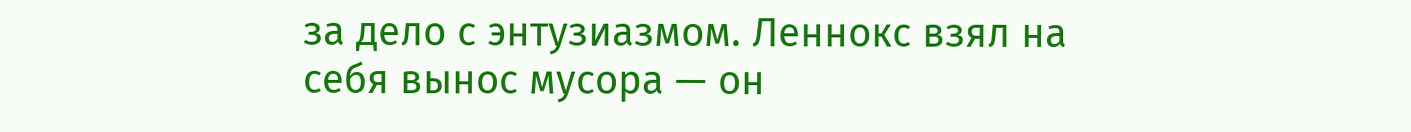за дело с энтузиазмом. Леннокс взял на себя вынос мусора — он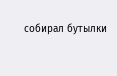собирал бутылки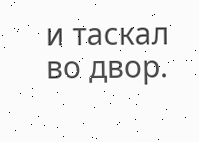и таскал во двор.